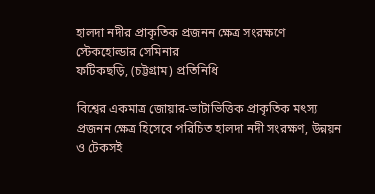হালদা নদীর প্রাকৃতিক প্রজনন ক্ষেত্র সংরক্ষণে স্টেকহোল্ডার সেমিনার
ফটিকছড়ি, (চট্টগ্রাম) প্রতিনিধি

বিশ্বের একমাত্র জোয়ার-ভাটাভিত্তিক প্রাকৃতিক মৎস্য প্রজনন ক্ষেত্র হিসেবে পরিচিত হালদা নদী সংরক্ষণ, উন্নয়ন ও টেকসই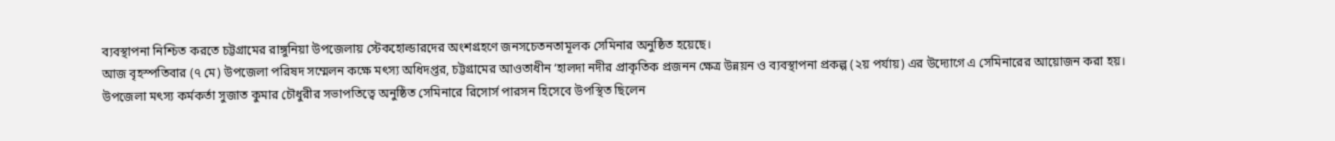ব্যবস্থাপনা নিশ্চিত করতে চট্টগ্রামের রাঙ্গুনিয়া উপজেলায় স্টেকহোল্ডারদের অংশগ্রহণে জনসচেতনতামূলক সেমিনার অনুষ্ঠিত হয়েছে।
আজ বৃহস্পতিবার (৭ মে) উপজেলা পরিষদ সম্মেলন কক্ষে মৎস্য অধিদপ্তর, চট্টগ্রামের আওতাধীন ‘হালদা নদীর প্রাকৃতিক প্রজনন ক্ষেত্র উন্নয়ন ও ব্যবস্থাপনা প্রকল্প (২য় পর্যায়) এর উদ্যোগে এ সেমিনারের আয়োজন করা হয়।
উপজেলা মৎস্য কর্মকর্তা সুজাত কুমার চৌধুরীর সভাপতিত্বে অনুষ্ঠিত সেমিনারে রিসোর্স পারসন হিসেবে উপস্থিত ছিলেন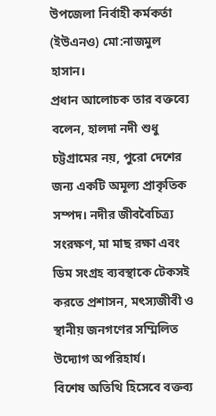উপজেলা নির্বাহী কর্মকর্তা (ইউএনও) মো:নাজমুল হাসান।
প্রধান আলোচক তার বক্তব্যে বলেন, হালদা নদী শুধু চট্টগ্রামের নয়, পুরো দেশের জন্য একটি অমূল্য প্রাকৃতিক সম্পদ। নদীর জীববৈচিত্র্য সংরক্ষণ, মা মাছ রক্ষা এবং ডিম সংগ্রহ ব্যবস্থাকে টেকসই করতে প্রশাসন, মৎস্যজীবী ও স্থানীয় জনগণের সম্মিলিত উদ্যোগ অপরিহার্য।
বিশেষ অতিথি হিসেবে বক্তব্য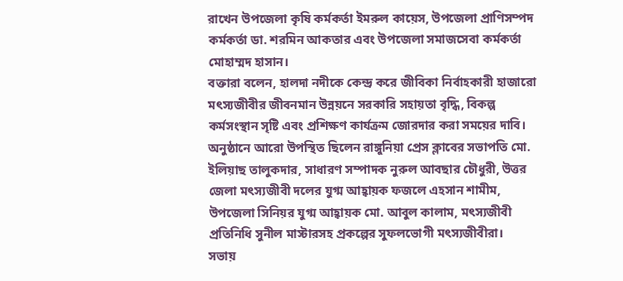রাখেন উপজেলা কৃষি কর্মকর্তা ইমরুল কায়েস, উপজেলা প্রাণিসম্পদ কর্মকর্তা ডা. শরমিন আকতার এবং উপজেলা সমাজসেবা কর্মকর্তা মোহাম্মদ হাসান।
বক্তারা বলেন, হালদা নদীকে কেন্দ্র করে জীবিকা নির্বাহকারী হাজারো মৎস্যজীবীর জীবনমান উন্নয়নে সরকারি সহায়তা বৃদ্ধি, বিকল্প কর্মসংস্থান সৃষ্টি এবং প্রশিক্ষণ কার্যক্রম জোরদার করা সময়ের দাবি।
অনুষ্ঠানে আরো উপস্থিত ছিলেন রাঙ্গুনিয়া প্রেস ক্লাবের সভাপতি মো. ইলিয়াছ তালুকদার, সাধারণ সম্পাদক নুরুল আবছার চৌধুরী, উত্তর জেলা মৎস্যজীবী দলের যুগ্ম আহ্বায়ক ফজলে এহসান শামীম, উপজেলা সিনিয়র যুগ্ম আহ্বায়ক মো. আবুল কালাম, মৎস্যজীবী প্রতিনিধি সুনীল মাস্টারসহ প্রকল্পের সুফলভোগী মৎস্যজীবীরা।
সভায়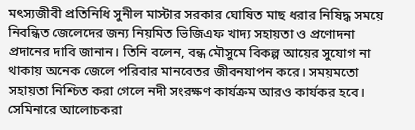মৎস্যজীবী প্রতিনিধি সুনীল মাস্টার সরকার ঘোষিত মাছ ধরার নিষিদ্ধ সময়ে নিবন্ধিত জেলেদের জন্য নিয়মিত ভিজিএফ খাদ্য সহায়তা ও প্রণোদনা প্রদানের দাবি জানান। তিনি বলেন, বন্ধ মৌসুমে বিকল্প আয়ের সুযোগ না থাকায় অনেক জেলে পরিবার মানবেতর জীবনযাপন করে। সময়মতো সহায়তা নিশ্চিত করা গেলে নদী সংরক্ষণ কার্যক্রম আরও কার্যকর হবে।
সেমিনারে আলোচকরা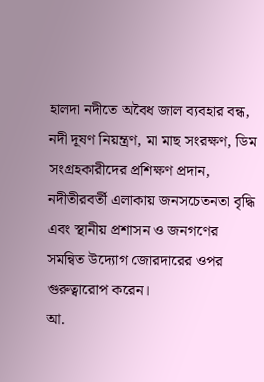হালদা নদীতে অবৈধ জাল ব্যবহার বন্ধ, নদী দূষণ নিয়ন্ত্রণ, মা মাছ সংরক্ষণ, ডিম সংগ্রহকারীদের প্রশিক্ষণ প্রদান, নদীতীরবর্তী এলাকায় জনসচেতনতা বৃদ্ধি এবং স্থানীয় প্রশাসন ও জনগণের সমন্বিত উদ্যোগ জোরদারের ওপর গুরুত্বারোপ করেন।
আ.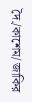দৈ./কাশেম/ জাকির